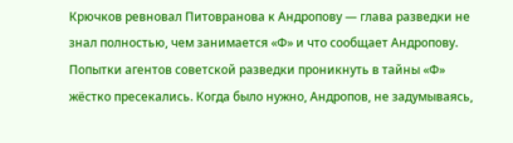Крючков ревновал Питовранова к Андропову — глава разведки не знал полностью, чем занимается «Ф» и что сообщает Андропову. Попытки агентов советской разведки проникнуть в тайны «Ф» жёстко пресекались. Когда было нужно, Андропов, не задумываясь,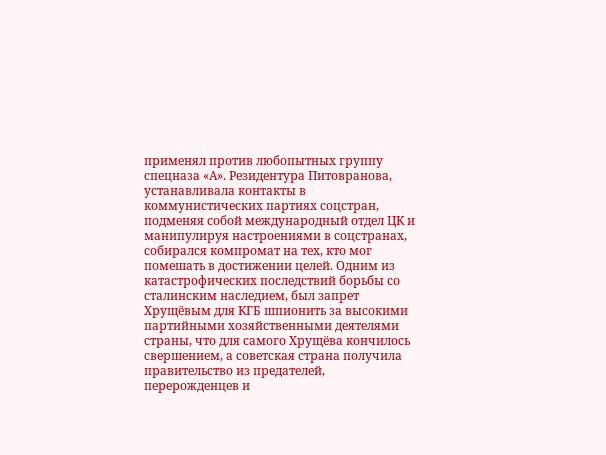применял против любопытных группу спецназа «А». Резидентура Питовранова, устанавливала контакты в коммунистических партиях соцстран, подменяя собой международный отдел ЦК и манипулируя настроениями в соцстранах, собирался компромат на тех, кто мог помешать в достижении целей. Одним из катастрофических последствий борьбы со сталинским наследием, был запрет Хрущёвым для КГБ шпионить за высокими партийными хозяйственными деятелями страны, что для самого Хрущёва кончилось свершением, а советская страна получила правительство из предателей, перерожденцев и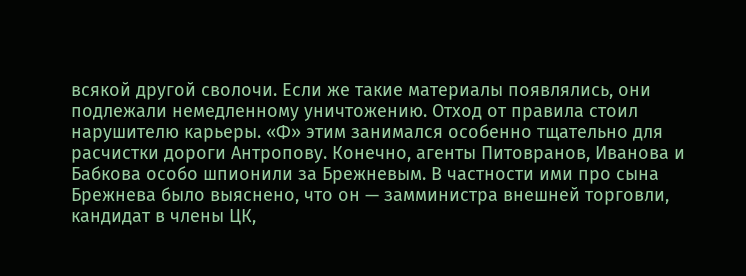всякой другой сволочи. Если же такие материалы появлялись, они подлежали немедленному уничтожению. Отход от правила стоил нарушителю карьеры. «Ф» этим занимался особенно тщательно для расчистки дороги Антропову. Конечно, агенты Питовранов, Иванова и Бабкова особо шпионили за Брежневым. В частности ими про сына Брежнева было выяснено, что он — замминистра внешней торговли, кандидат в члены ЦК,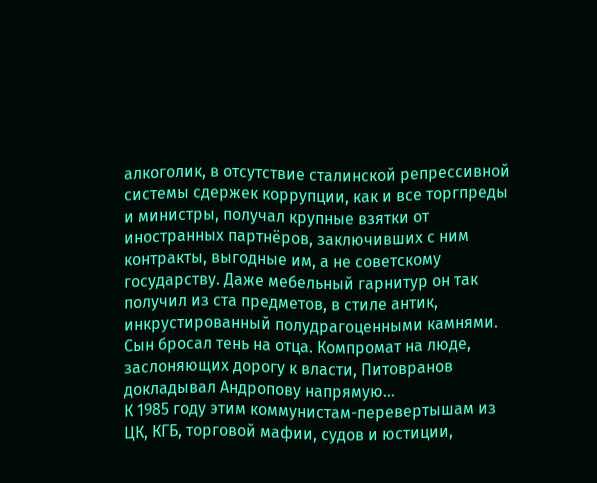алкоголик, в отсутствие сталинской репрессивной системы сдержек коррупции, как и все торгпреды и министры, получал крупные взятки от иностранных партнёров, заключивших с ним контракты, выгодные им, а не советскому государству. Даже мебельный гарнитур он так получил из ста предметов, в стиле антик, инкрустированный полудрагоценными камнями. Сын бросал тень на отца. Компромат на люде, заслоняющих дорогу к власти, Питовранов докладывал Андропову напрямую…
К 1985 году этим коммунистам-перевертышам из ЦК, КГБ, торговой мафии, судов и юстиции,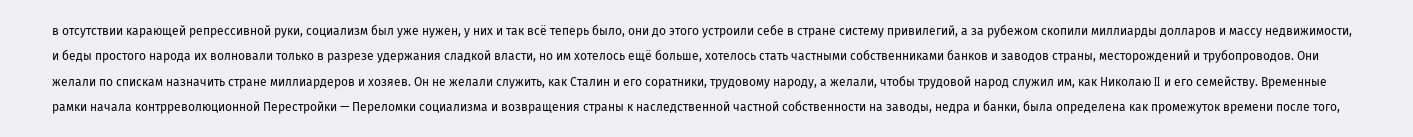в отсутствии карающей репрессивной руки, социализм был уже нужен, у них и так всё теперь было, они до этого устроили себе в стране систему привилегий, а за рубежом скопили миллиарды долларов и массу недвижимости, и беды простого народа их волновали только в разрезе удержания сладкой власти, но им хотелось ещё больше, хотелось стать частными собственниками банков и заводов страны, месторождений и трубопроводов. Они желали по спискам назначить стране миллиардеров и хозяев. Он не желали служить, как Сталин и его соратники, трудовому народу, а желали, чтобы трудовой народ служил им, как Николаю II и его семейству. Временные рамки начала контрреволюционной Перестройки — Переломки социализма и возвращения страны к наследственной частной собственности на заводы, недра и банки, была определена как промежуток времени после того,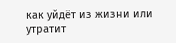как уйдёт из жизни или утратит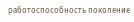работоспособность поколение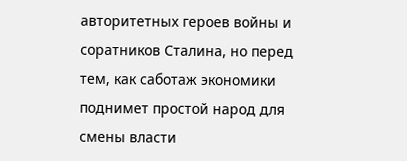авторитетных героев войны и соратников Сталина, но перед тем, как саботаж экономики поднимет простой народ для смены власти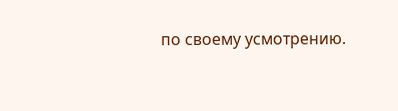по своему усмотрению.